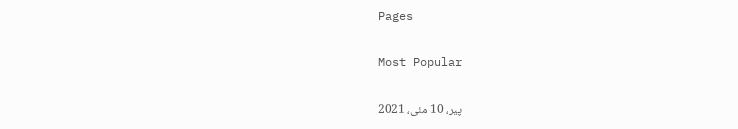Pages

Most Popular

پیر، 10 مئی، 2021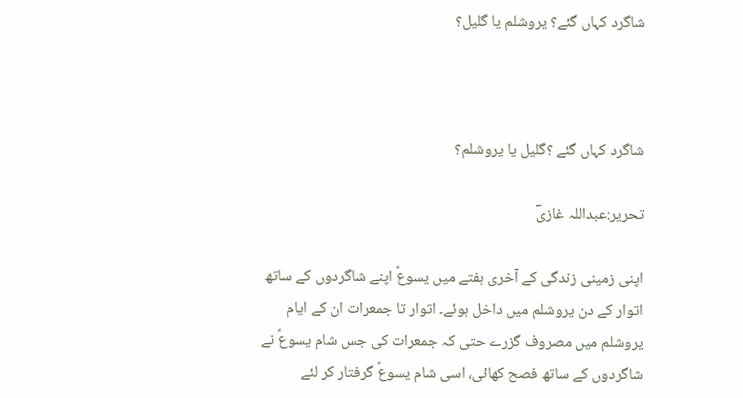شاگرد کہاں گئے؟ یروشلم یا گلیل؟



شاگرد کہاں گئے ؟گلیل یا یروشلم؟

تحریر:عبداللہ غازیؔ

اپنی زمینی زندگی کے آخری ہفتے میں یسوعؑ اپنے شاگردوں کے ساتھ اتوار کے دن یروشلم میں داخل ہوئے۔ اتوار تا جمعرات ان کے ایام یروشلم میں مصروف گزرے حتی کہ جمعرات کی جس شام یسوعؑ نے شاگردوں کے ساتھ فصح کھائی، اسی شام یسوعؑ گرفتار کر لئے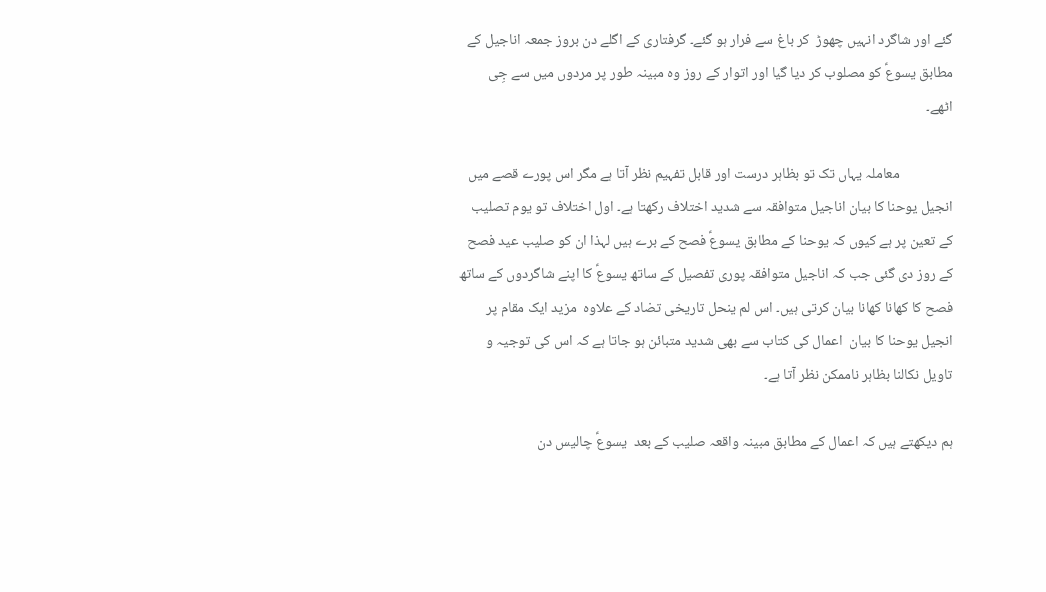گئے اور شاگرد انہیں چھوڑ  کر باغ سے فرار ہو گئے۔ گرفتاری کے اگلے دن بروز جمعہ اناجیل کے مطابق یسوعؑ کو مصلوب کر دیا گیا اور اتوار کے روز وہ مبینہ طور پر مردوں میں سے جِی اٹھے۔

                معاملہ یہاں تک تو بظاہر درست اور قابل تفہیم نظر آتا ہے مگر اس پورے قصے میں انجیل یوحنا کا بیان اناجیل متوافقہ سے شدید اختلاف رکھتا ہے۔ اول اختلاف تو یوم تصلیب کے تعین پر ہے کیوں کہ یوحنا کے مطابق یسوعؑ فصح کے برے ہیں لہذا ان کو صلیب عید فصح کے روز دی گئی جب کہ اناجیل متوافقہ پوری تفصیل کے ساتھ یسوعؑ کا اپنے شاگردوں کے ساتھ فصح کا کھانا کھانا بیان کرتی ہیں۔ اس لم ینحل تاریخی تضاد کے علاوہ  مزید ایک مقام پر انجیل یوحنا کا بیان  اعمال کی کتاب سے بھی شدید متبائن ہو جاتا ہے کہ اس کی توجیہ و تاویل نکالنا بظاہر ناممکن نظر آتا ہے۔

ہم دیکھتے ہیں کہ اعمال کے مطابق مبینہ واقعہ صلیب کے بعد  یسوعؑ چالیس دن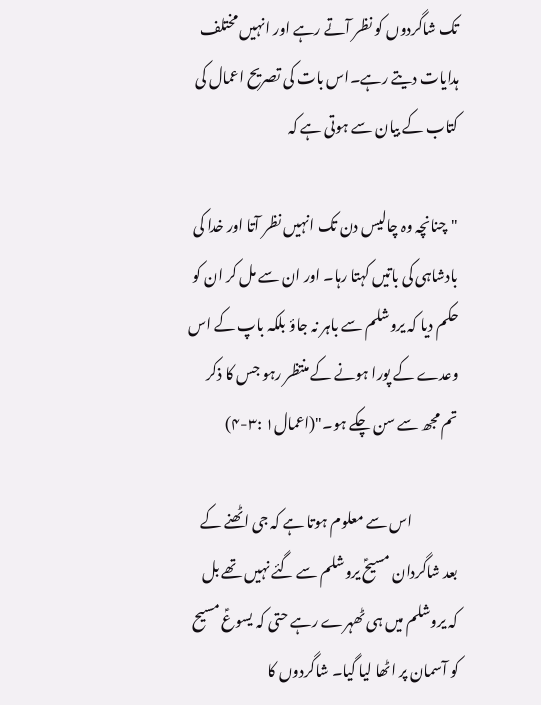تک شاگردوں کو نظر آتے رہے اور انہیں مختلف ہدایات دیتے رہے۔اس بات کی تصریح اعمال کی کتاب کے بیان سے ہوتی ہے کہ

"چنانچہ وہ چالیس دن تک انہیں نظر آتا اور خدا کی بادشاہی کی باتیں کہتا رہا۔ اور ان سے مل کر ان کو حکم دیا کہ یروشلم سے باہر نہ جاؤ بلکہ باپ کے اس وعدے کے پورا ہونے کے منتظر رہو جس کا ذکر تم مجھ سے سن چکے ہو۔"(اعمال۱ :۳-۴)

                اس سے معلوم ہوتا ہے کہ جی اٹھنے کے بعد شاگردان مسیحؑ یروشلم سے گئے نہیں تھے بل کہ یروشلم میں ہی ٹھہرے رہے حتی کہ یسوعؑ مسیح کو آسمان پر اٹھا لیا گیا۔ شاگردوں کا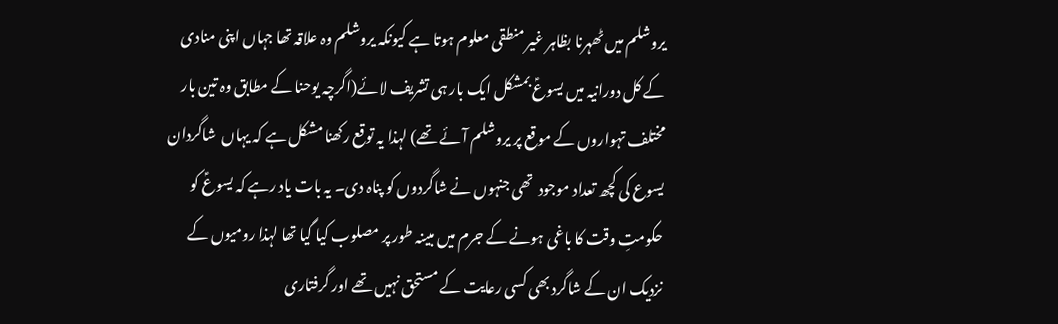یروشلم میں ٹھہرنا بظاہر غیر منطقی معلوم ہوتا ہے کیونکہ یروشلم وہ علاقہ تھا جہاں اپنی منادی کے کل دورانیہ میں یسوعؑ بمشکل ایک بار ہی تشریف لائے(اگرچہ یوحنا کے مطابق وہ تین بار مختلف تہواروں کے موقع پر یروشلم آئے تھے) لہذا یہ توقع رکھنا مشکل ہے کہ یہاں  شاگردان یسوع کی کچھ تعداد موجود  تھی جنہوں نے شاگردوں کو پناہ دی۔ یہ بات یاد رہے کہ یسوعؑ کو حکومتِ وقت کا باغی ہونے کے جرم میں مبینہ طور پر مصلوب کیا گیا تھا لہذا رومیوں کے نزدیک ان کے شاگرد بھی کسی رعایت کے مستحق نہیں تھے اور گرفتاری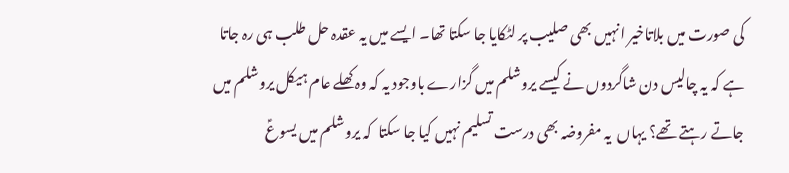کی صورت میں بلاتاخیر انہیں بھی صلیب پر لٹکایا جا سکتا تھا۔ ایسے میں یہ عقدہ حل طلب ہی رہ جاتا ہے کہ یہ چالیس دن شاگردوں نے کیسے یروشلم میں گزارے باوجود یہ کہ وہ کھلے عام ہیکل یروشلم میں جاتے رہتے تھے؟ یہاں  یہ مفروضہ بھی درست تسلیم نہیں کیا جا سکتا  کہ یروشلم میں یسوعؑ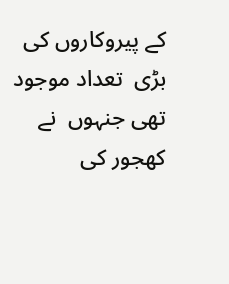کے پیروکاروں کی بڑی  تعداد موجود تھی جنہوں  نے کھجور کی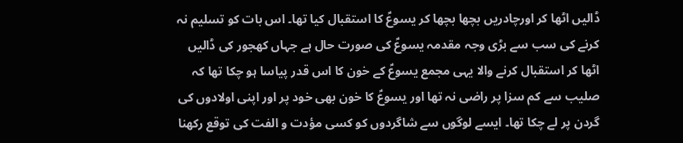ڈالیں اٹھا کر اورچادریں بچھا بچھا کر یسوعؑ کا استقبال کیا تھا۔ اس بات کو تسلیم نہ کرنے کی سب سے بڑی وجہ مقدمہ یسوعؑ کی صورت حال ہے جہاں کھجور کی ڈالیں اٹھا کر استقبال کرنے والا یہی مجمع یسوعؑ کے خون کا اس قدر پیاسا ہو چکا تھا کہ صلیب سے کم سزا پر راضی نہ تھا اور یسوعؑ کا خون بھی خود پر اور اپنی اولادوں کی گردن پر لے چکا تھا۔ ایسے لوگوں سے شاگردوں کو کسی مؤدت و الفت کی توقع رکھنا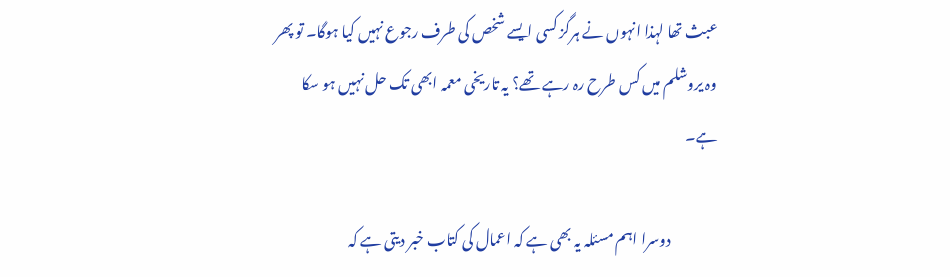عبث تھا لہذا انہوں نے ہرگز کسی ایسے شخص کی طرف رجوع نہیں کیا ہوگا۔ تو پھر وہ یروشلم میں کس طرح رہ رہے تھے؟ یہ تاریخی معمہ ابھی تک حل نہیں ہو سکا ہے۔

                دوسرا اہم مسئلہ یہ بھی ہے کہ اعمال کی کتاب خبر دیتی ہے کہ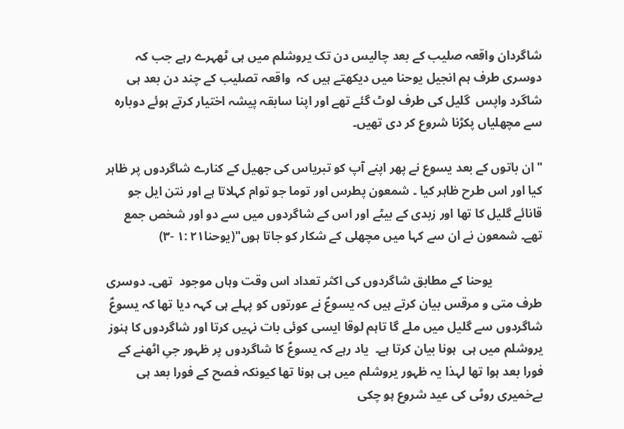شاگردان واقعہ صلیب کے بعد چالیس دن تک یروشلم میں ہی ٹھہرے رہے جب کہ دوسری طرف ہم انجیل یوحنا میں دیکھتے ہیں کہ  واقعہ تصلیب کے چند دن بعد ہی شاگرد واپس  گلیل کی طرف لوٹ گئے تھے اور اپنا سابقہ پیشہ اختیار کرتے ہوئے دوبارہ سے مچھلیاں پکڑنا شروع کر دی تھیں۔

"ان باتوں کے بعد یسوع نے پھر اپنے آپ کو تبریاس کی جھیل کے کنارے شاگردوں پر ظاہر کیا اور اس طرح ظاہر کیا ۔ شمعون پطرس اور توما جو توام کہلاتا ہے اور نتن ایل جو قانائے گلیل کا تھا اور زبدی کے بیٹے اور اس کے شاگردوں میں سے دو اور شخص جمع تھے۔ شمعون نے ان سے کہا میں مچھلی کے شکار کو جاتا ہوں"(یوحنا۲۱ :۱ -۳)

                یوحنا کے مطابق شاگردوں کی اکثر تعداد اس وقت وہاں موجود  تھی۔ دوسری طرف متی و مرقس بیان کرتے ہیں کہ یسوعؑ نے عورتوں کو پہلے ہی کہہ دیا تھا کہ یسوعؑ شاگردوں سے گلیل میں ملے گا تاہم لوقا ایسی کوئی بات نہیں کرتا اور شاگردوں کا ہنوز یروشلم میں ہی  ہونا بیان کرتا ہے۔  یاد رہے کہ یسوعؑ کا شاگردوں پر ظہور جیِ اٹھنے کے فورا بعد ہوا تھا لہذا یہ ظہور یروشلم میں ہی ہونا تھا کیونکہ فصح کے فورا بعد ہی بےخمیری روٹی کی عید شروع ہو چکی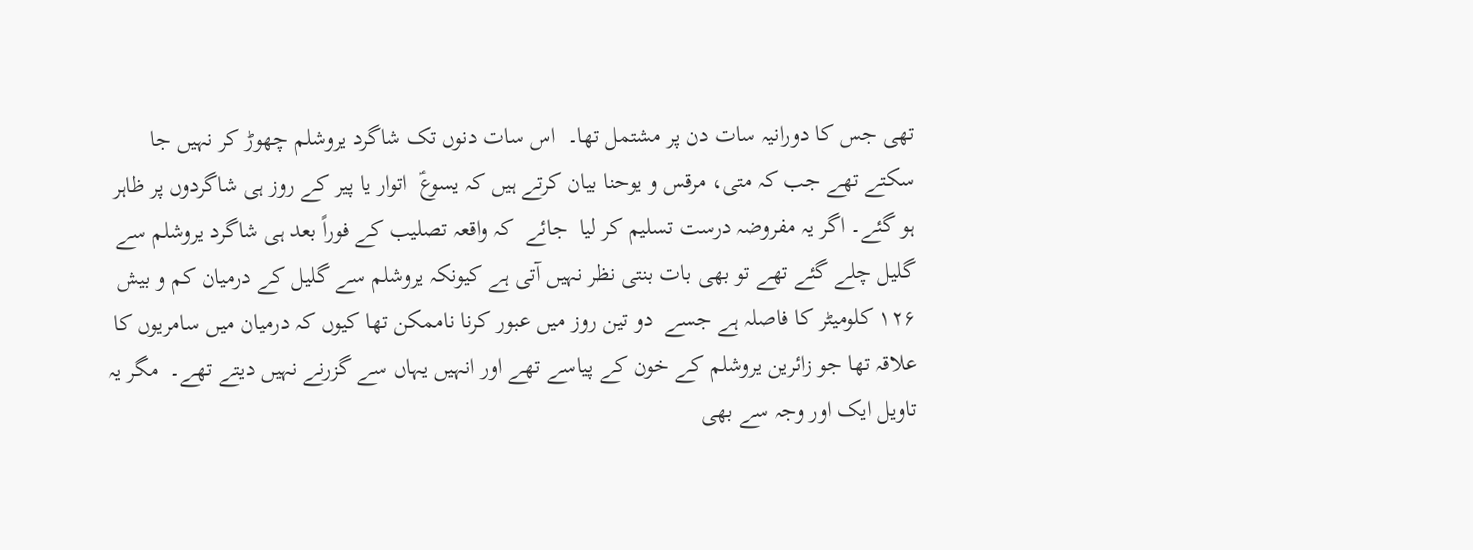تھی جس کا دورانیہ سات دن پر مشتمل تھا۔  اس سات دنوں تک شاگرد یروشلم چھوڑ کر نہیں جا سکتے تھے جب کہ متی، مرقس و یوحنا بیان کرتے ہیں کہ یسوعؑ  اتوار یا پیر کے روز ہی شاگردوں پر ظاہر ہو گئے۔ اگر یہ مفروضہ درست تسلیم کر لیا  جائے  کہ واقعہ تصلیب کے فوراً بعد ہی شاگرد یروشلم سے گلیل چلے گئے تھے تو بھی بات بنتی نظر نہیں آتی ہے کیونکہ یروشلم سے گلیل کے درمیان کم و بیش ۱۲۶ کلومیٹر کا فاصلہ ہے جسے  دو تین روز میں عبور کرنا ناممکن تھا کیوں کہ درمیان میں سامریوں کا علاقہ تھا جو زائرین یروشلم کے خون کے پیاسے تھے اور انہیں یہاں سے گزرنے نہیں دیتے تھے۔  مگر یہ تاویل ایک اور وجہ سے بھی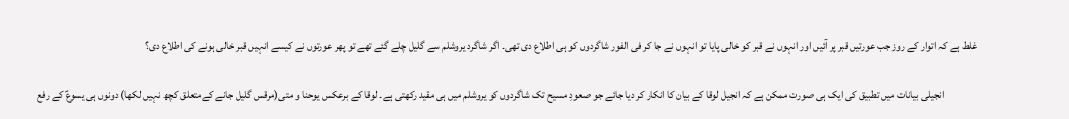غلط ہے کہ اتوار کے روز جب عورتیں قبر پر آئیں اور انہوں نے قبر کو خالی پایا تو انہوں نے جا کر فی الفور شاگردوں کو ہی اطلاع دی تھی۔ اگر شاگرد یروشلم سے گلیل چلے گئے تھے تو پھر عورتوں نے کیسے انہیں قبر خالی ہونے کی اطلاع دی؟

                انجیلی بیانات میں تطبیق کی ایک ہی صورت ممکن ہے کہ انجیل لوقا کے بیان کا انکار کر دیا جائے جو صعودِ مسیح تک شاگردوں کو یروشلم میں ہی مقید رکھتی ہے۔ لوقا کے برعکس یوحنا و متی(مرقس گلیل جانے کےمتعلق کچھ نہیں لکھا) دونوں ہی یسوعؑ کے رفع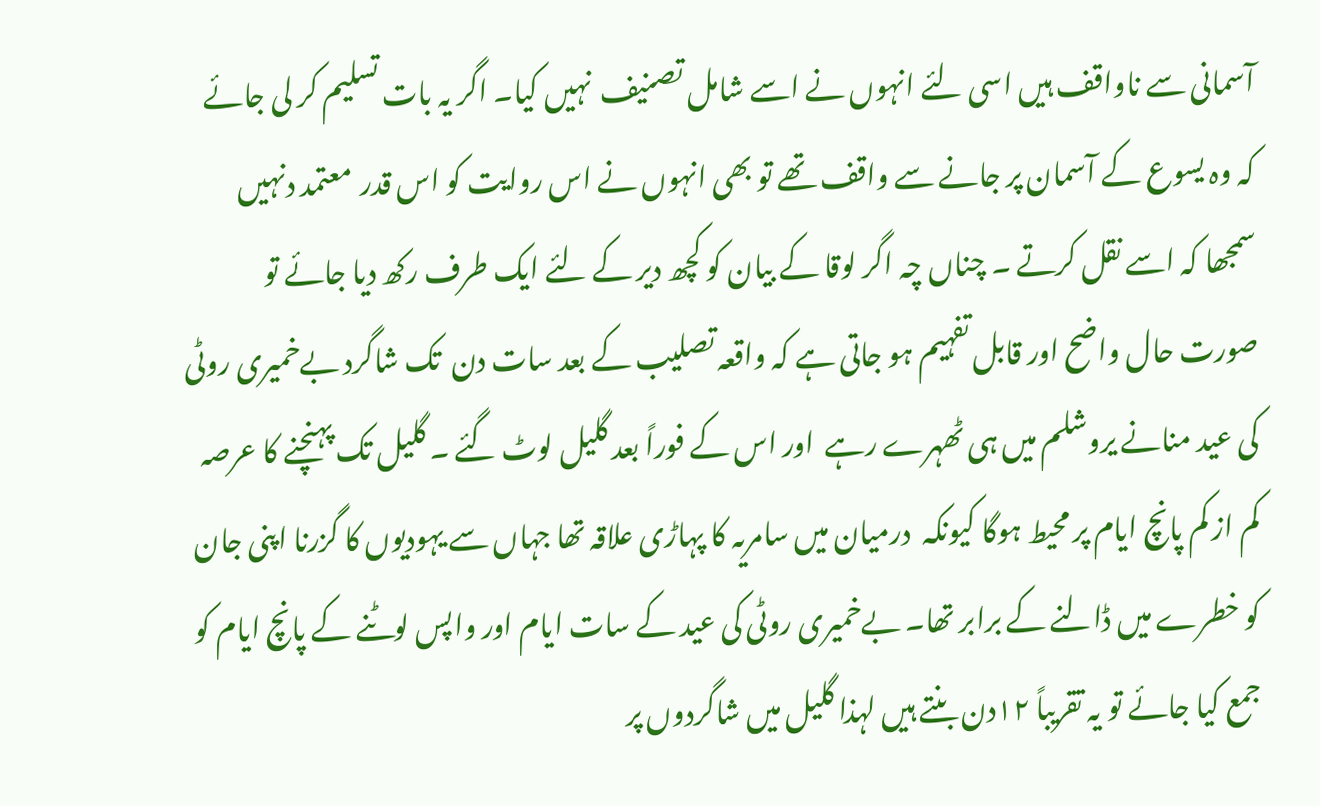آسمانی سے ناواقف ہیں اسی لئے انہوں نے اسے شامل تصنیف  نہیں کیا۔ اگر یہ بات تسلیم کر لی جائے کہ وہ یسوع کے آسمان پر جانے سے واقف تھے تو بھی انہوں نے اس روایت کو اس قدر  معتمد دنہیں سمجھا کہ اسے نقل کرتے ۔ چناں چہ اگر لوقا کے بیان کو کچھ دیر کے لئے ایک طرف رکھ دیا جائے تو صورت حال واضح اور قابل تفہیم ہو جاتی ہے کہ واقعہ تصلیب کے بعد سات دن  تک شاگرد بےخمیری روٹی کی عید منانے یروشلم میں ہی ٹھہرے رہے  اور اس کے فوراً بعد گلیل لوٹ گئے ۔ گلیل تک پہنچنے کا عرصہ کم از کم پانچ ایام پر محیط ہوگا کیونکہ  درمیان میں سامریہ کا پہاڑی علاقہ تھا جہاں سے یہودیوں کا گزرنا اپنی جان کو خطرے میں ڈالنے کے برابر تھا۔ بےخمیری روٹی کی عید کے سات ایام اور واپس لوٹنے کے پانچ ایام کو جمع کیا جائے تو یہ تقریباً ۱۲دن بنتے ہیں لہذا گلیل میں شاگردوں پر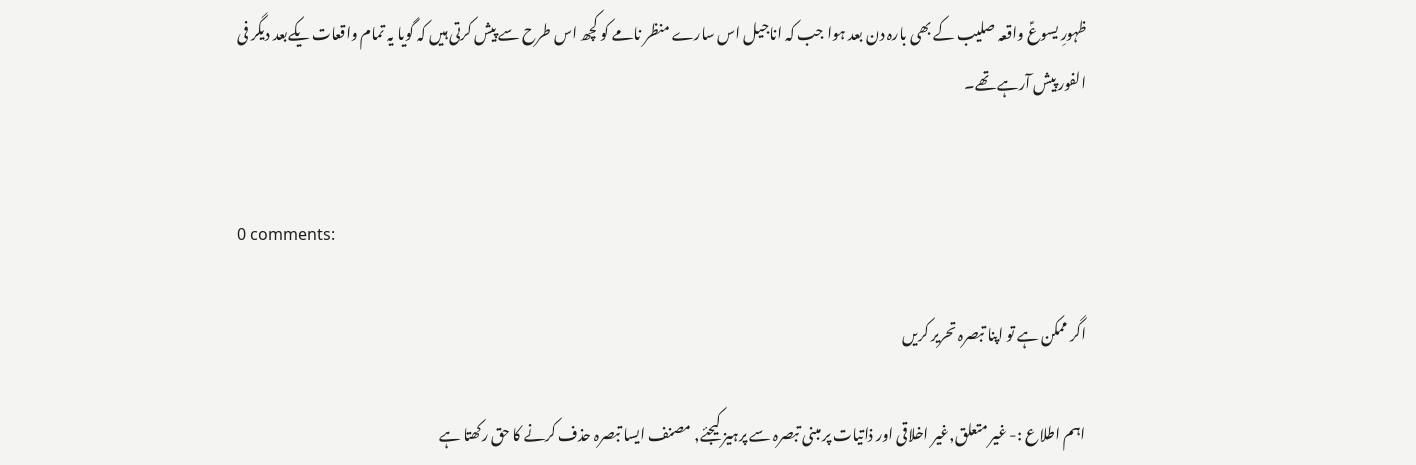ظہورِ یسوعؑ واقعہ صلیب کے بھی بارہ دن بعد ہوا جب کہ اناجیل اس سارے منظر نامے کو کچھ اس طرح سے پیش کرتی ہیں کہ گویا یہ تمام واقعات یکےبعد دیگر فی الفور پیش آرہے تھے۔


0 comments:

اگر ممکن ہے تو اپنا تبصرہ تحریر کریں

اہم اطلاع :- غیر متعلق,غیر اخلاقی اور ذاتیات پر مبنی تبصرہ سے پرہیز کیجئے, مصنف ایسا تبصرہ حذف کرنے کا حق رکھتا ہے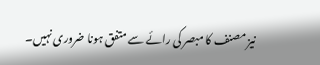نیز مصنف کا مبصر کی رائے سے متفق ہونا ضروری نہیں۔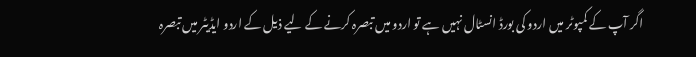اگر آپ کے کمپوٹر میں اردو کی بورڈ انسٹال نہیں ہے تو اردو میں تبصرہ کرنے کے لیے ذیل کے اردو ایڈیٹر میں تبصرہ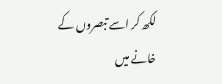لکھ کر اسے تبصروں کے خانے میں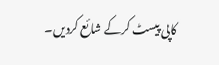کاپی پیسٹ کرکے شائع کردیں۔